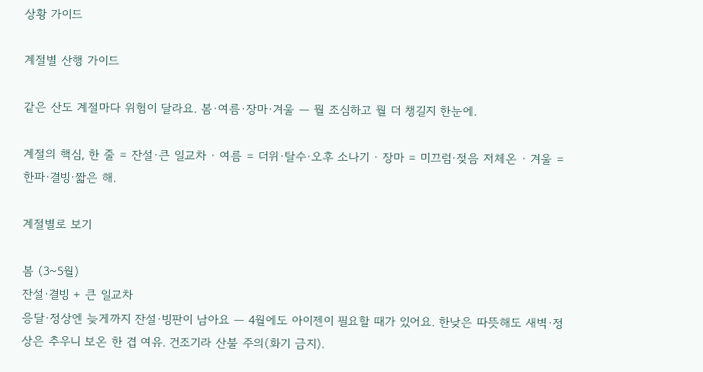상황 가이드

계절별 산행 가이드

같은 산도 계절마다 위험이 달라요. 봄·여름·장마·겨울 — 뭘 조심하고 뭘 더 챙길지 한눈에.

계절의 핵심, 한 줄 = 잔설·큰 일교차 · 여름 = 더위·탈수·오후 소나기 · 장마 = 미끄럼·젖음 저체온 · 겨울 = 한파·결빙·짧은 해.

계절별로 보기

봄 (3~5월)
잔설·결빙 + 큰 일교차
응달·정상엔 늦게까지 잔설·빙판이 남아요 — 4월에도 아이젠이 필요할 때가 있어요. 한낮은 따뜻해도 새벽·정상은 추우니 보온 한 겹 여유. 건조기라 산불 주의(화기 금지).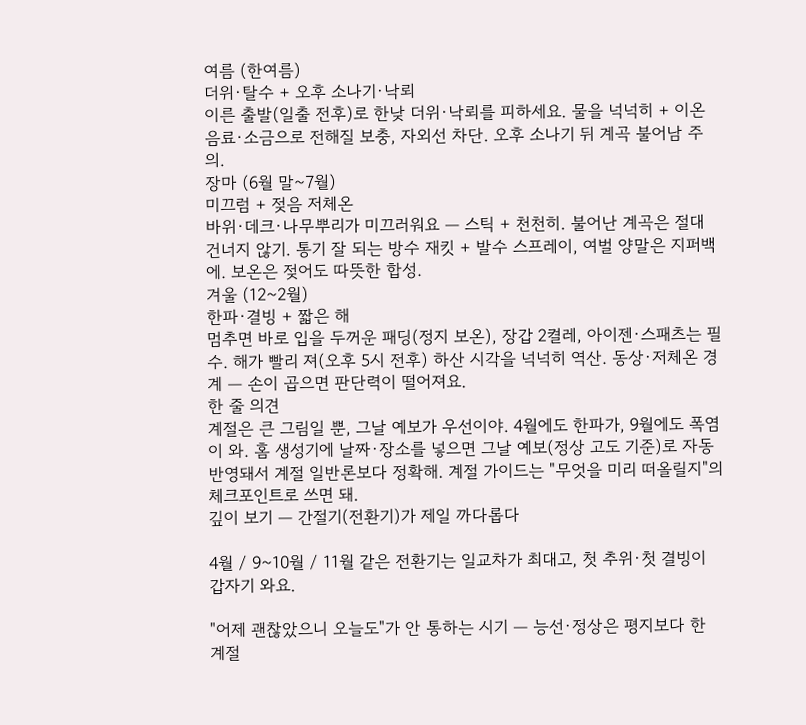여름 (한여름)
더위·탈수 + 오후 소나기·낙뢰
이른 출발(일출 전후)로 한낮 더위·낙뢰를 피하세요. 물을 넉넉히 + 이온음료·소금으로 전해질 보충, 자외선 차단. 오후 소나기 뒤 계곡 불어남 주의.
장마 (6월 말~7월)
미끄럼 + 젖음 저체온
바위·데크·나무뿌리가 미끄러워요 — 스틱 + 천천히. 불어난 계곡은 절대 건너지 않기. 통기 잘 되는 방수 재킷 + 발수 스프레이, 여벌 양말은 지퍼백에. 보온은 젖어도 따뜻한 합성.
겨울 (12~2월)
한파·결빙 + 짧은 해
멈추면 바로 입을 두꺼운 패딩(정지 보온), 장갑 2켤레, 아이젠·스패츠는 필수. 해가 빨리 져(오후 5시 전후) 하산 시각을 넉넉히 역산. 동상·저체온 경계 — 손이 곱으면 판단력이 떨어져요.
한 줄 의견
계절은 큰 그림일 뿐, 그날 예보가 우선이야. 4월에도 한파가, 9월에도 폭염이 와. 홈 생성기에 날짜·장소를 넣으면 그날 예보(정상 고도 기준)로 자동 반영돼서 계절 일반론보다 정확해. 계절 가이드는 "무엇을 미리 떠올릴지"의 체크포인트로 쓰면 돼.
깊이 보기 — 간절기(전환기)가 제일 까다롭다

4월 / 9~10월 / 11월 같은 전환기는 일교차가 최대고, 첫 추위·첫 결빙이 갑자기 와요.

"어제 괜찮았으니 오늘도"가 안 통하는 시기 — 능선·정상은 평지보다 한 계절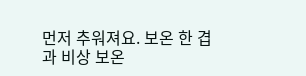먼저 추워져요. 보온 한 겹과 비상 보온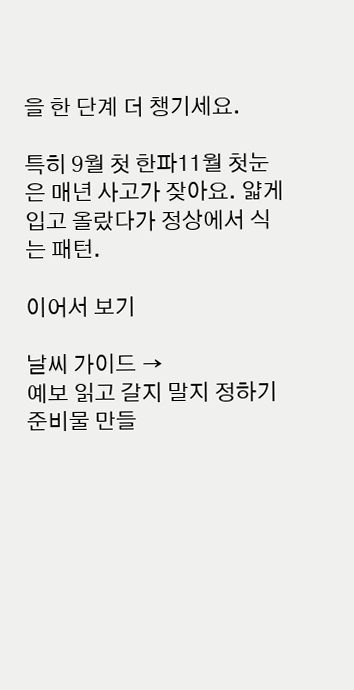을 한 단계 더 챙기세요.

특히 9월 첫 한파11월 첫눈은 매년 사고가 잦아요. 얇게 입고 올랐다가 정상에서 식는 패턴.

이어서 보기

날씨 가이드 →
예보 읽고 갈지 말지 정하기
준비물 만들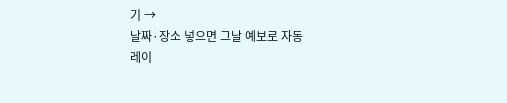기 →
날짜·장소 넣으면 그날 예보로 자동
레이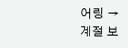어링 →
계절 보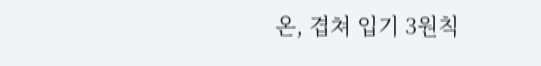온, 겹쳐 입기 3원칙